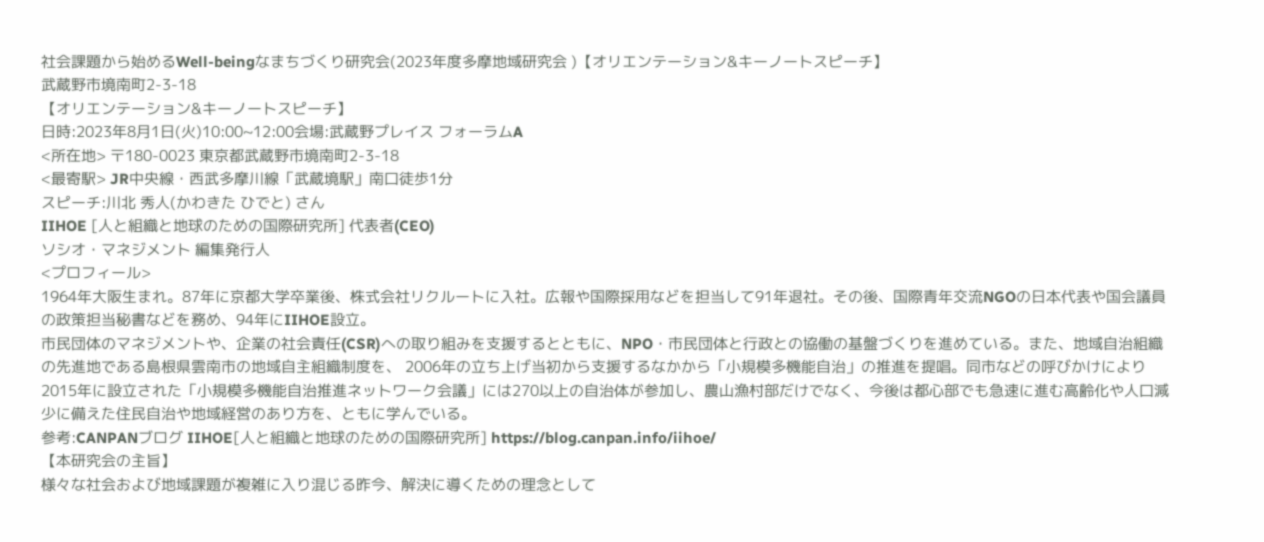社会課題から始めるWell-beingなまちづくり研究会(2023年度多摩地域研究会 )【オリエンテーション&キーノートスピーチ】
武蔵野市境南町2-3-18
【オリエンテーション&キーノートスピーチ】
日時:2023年8月1日(火)10:00~12:00会場:武蔵野プレイス フォーラムA
<所在地> 〒180-0023 東京都武蔵野市境南町2-3-18
<最寄駅> JR中央線・西武多摩川線「武蔵境駅」南口徒歩1分
スピーチ:川北 秀人(かわきた ひでと) さん
IIHOE [人と組織と地球のための国際研究所] 代表者(CEO)
ソシオ・マネジメント 編集発行人
<プロフィール>
1964年大阪生まれ。87年に京都大学卒業後、株式会社リクルートに入社。広報や国際採用などを担当して91年退社。その後、国際青年交流NGOの日本代表や国会議員の政策担当秘書などを務め、94年にIIHOE設立。
市民団体のマネジメントや、企業の社会責任(CSR)への取り組みを支援するとともに、NPO・市民団体と行政との協働の基盤づくりを進めている。また、地域自治組織の先進地である島根県雲南市の地域自主組織制度を、 2006年の立ち上げ当初から支援するなかから「小規模多機能自治」の推進を提唱。同市などの呼びかけにより2015年に設立された「小規模多機能自治推進ネットワーク会議」には270以上の自治体が参加し、農山漁村部だけでなく、今後は都心部でも急速に進む高齢化や人口減少に備えた住民自治や地域経営のあり方を、ともに学んでいる。
参考:CANPANブログ IIHOE[人と組織と地球のための国際研究所] https://blog.canpan.info/iihoe/
【本研究会の主旨】
様々な社会および地域課題が複雑に入り混じる昨今、解決に導くための理念として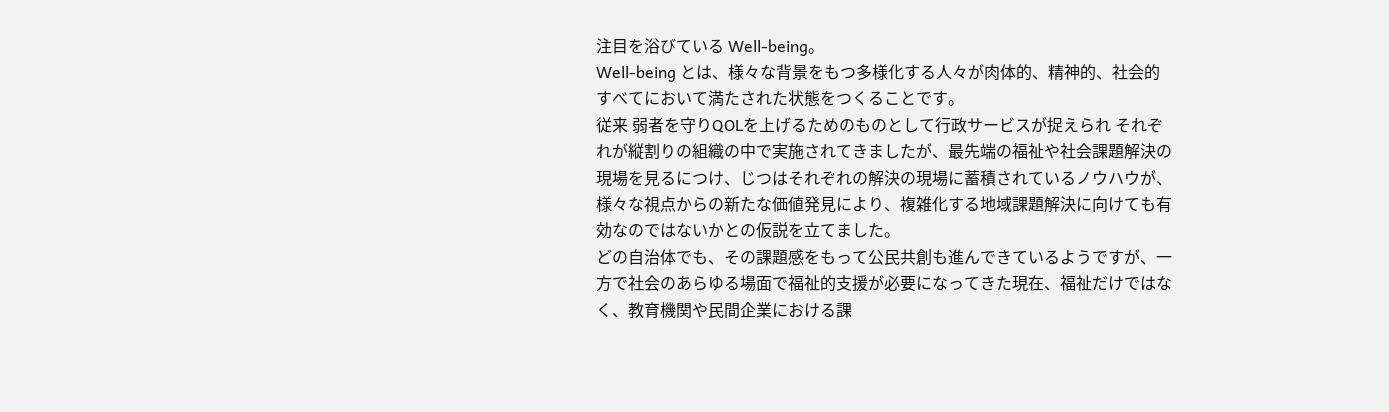注目を浴びている Well-being。
Well-being とは、様々な背景をもつ多様化する人々が肉体的、精神的、社会的すべてにおいて満たされた状態をつくることです。
従来 弱者を守りQOLを上げるためのものとして行政サービスが捉えられ それぞれが縦割りの組織の中で実施されてきましたが、最先端の福祉や社会課題解決の現場を見るにつけ、じつはそれぞれの解決の現場に蓄積されているノウハウが、様々な視点からの新たな価値発見により、複雑化する地域課題解決に向けても有効なのではないかとの仮説を立てました。
どの自治体でも、その課題感をもって公民共創も進んできているようですが、一方で社会のあらゆる場面で福祉的支援が必要になってきた現在、福祉だけではなく、教育機関や民間企業における課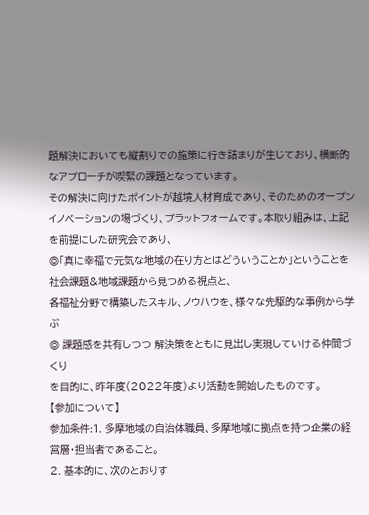題解決においても縦割りでの施策に行き詰まりが生じており、横断的なアプローチが喫緊の課題となっています。
その解決に向けたポイントが越境人材育成であり、そのためのオープンイノベーションの場づくり、プラットフォームです。本取り組みは、上記を前提にした研究会であり、
◎「真に幸福で元気な地域の在り方とはどういうことか」ということを社会課題&地域課題から見つめる視点と、
各福祉分野で構築したスキル、ノウハウを、様々な先駆的な事例から学ぶ
◎ 課題感を共有しつつ 解決策をともに見出し実現していける仲間づくり
を目的に、昨年度(2022年度)より活動を開始したものです。
【参加について】
参加条件:1. 多摩地域の自治体職員、多摩地域に拠点を持つ企業の経営層・担当者であること。
2. 基本的に、次のとおりす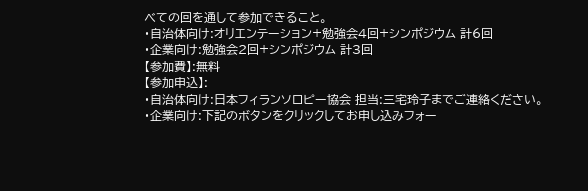べての回を通して参加できること。
・自治体向け:オリエンテーション+勉強会4回+シンポジウム 計6回
・企業向け:勉強会2回+シンポジウム 計3回
【参加費】:無料
【参加申込】:
・自治体向け:日本フィランソロピー協会 担当:三宅玲子までご連絡ください。
・企業向け:下記のボタンをクリックしてお申し込みフォー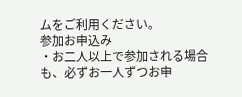ムをご利用ください。
参加お申込み
・お二人以上で参加される場合も、必ずお一人ずつお申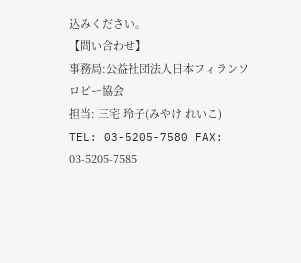込みください。
【問い合わせ】
事務局:公益社団法人日本フィランソロピー協会
担当: 三宅 玲子(みやけ れいこ)
TEL: 03-5205-7580 FAX: 03-5205-7585